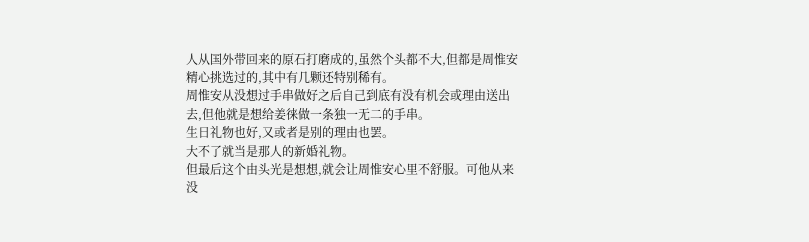人从国外带回来的原石打磨成的,虽然个头都不大,但都是周惟安精心挑选过的,其中有几颗还特别稀有。
周惟安从没想过手串做好之后自己到底有没有机会或理由送出去,但他就是想给姜徕做一条独一无二的手串。
生日礼物也好,又或者是别的理由也罢。
大不了就当是那人的新婚礼物。
但最后这个由头光是想想,就会让周惟安心里不舒服。可他从来没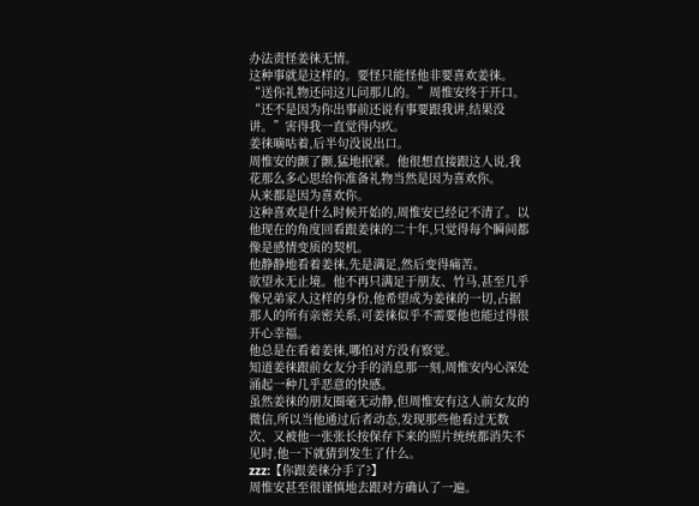办法责怪姜徕无情。
这种事就是这样的。要怪只能怪他非要喜欢姜徕。
“送你礼物还问这儿问那儿的。”周惟安终于开口。
“还不是因为你出事前还说有事要跟我讲,结果没讲。”害得我一直觉得内疚。
姜徕嘀咕着,后半句没说出口。
周惟安的颤了颤,猛地抿紧。他很想直接跟这人说,我花那么多心思给你准备礼物当然是因为喜欢你。
从来都是因为喜欢你。
这种喜欢是什么时候开始的,周惟安已经记不清了。以他现在的角度回看跟姜徕的二十年,只觉得每个瞬间都像是感情变质的契机。
他静静地看着姜徕,先是满足,然后变得痛苦。
欲望永无止境。他不再只满足于朋友、竹马,甚至几乎像兄弟家人这样的身份,他希望成为姜徕的一切,占据那人的所有亲密关系,可姜徕似乎不需要他也能过得很开心幸福。
他总是在看着姜徕,哪怕对方没有察觉。
知道姜徕跟前女友分手的消息那一刻,周惟安内心深处涌起一种几乎恶意的快感。
虽然姜徕的朋友圈毫无动静,但周惟安有这人前女友的微信,所以当他通过后者动态,发现那些他看过无数次、又被他一张张长按保存下来的照片统统都消失不见时,他一下就猜到发生了什么。
zzz:【你跟姜徕分手了?】
周惟安甚至很谨慎地去跟对方确认了一遍。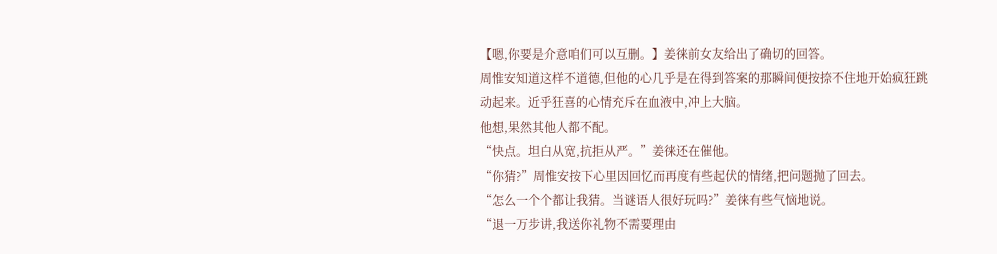【嗯,你要是介意咱们可以互删。】姜徕前女友给出了确切的回答。
周惟安知道这样不道德,但他的心几乎是在得到答案的那瞬间便按捺不住地开始疯狂跳动起来。近乎狂喜的心情充斥在血液中,冲上大脑。
他想,果然其他人都不配。
“快点。坦白从宽,抗拒从严。”姜徕还在催他。
“你猜?”周惟安按下心里因回忆而再度有些起伏的情绪,把问题抛了回去。
“怎么一个个都让我猜。当谜语人很好玩吗?”姜徕有些气恼地说。
“退一万步讲,我送你礼物不需要理由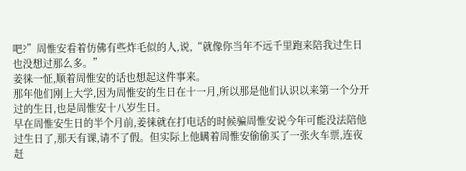吧?”周惟安看着仿佛有些炸毛似的人,说,“就像你当年不远千里跑来陪我过生日也没想过那么多。”
姜徕一怔,顺着周惟安的话也想起这件事来。
那年他们刚上大学,因为周惟安的生日在十一月,所以那是他们认识以来第一个分开过的生日,也是周惟安十八岁生日。
早在周惟安生日的半个月前,姜徕就在打电话的时候骗周惟安说今年可能没法陪他过生日了,那天有课,请不了假。但实际上他瞒着周惟安偷偷买了一张火车票,连夜赶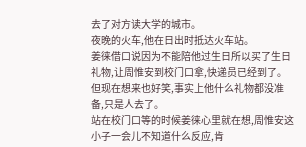去了对方读大学的城市。
夜晚的火车,他在日出时抵达火车站。
姜徕借口说因为不能陪他过生日所以买了生日礼物,让周惟安到校门口拿,快递员已经到了。但现在想来也好笑,事实上他什么礼物都没准备,只是人去了。
站在校门口等的时候姜徕心里就在想,周惟安这小子一会儿不知道什么反应,肯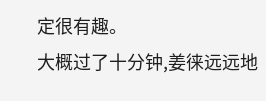定很有趣。
大概过了十分钟,姜徕远远地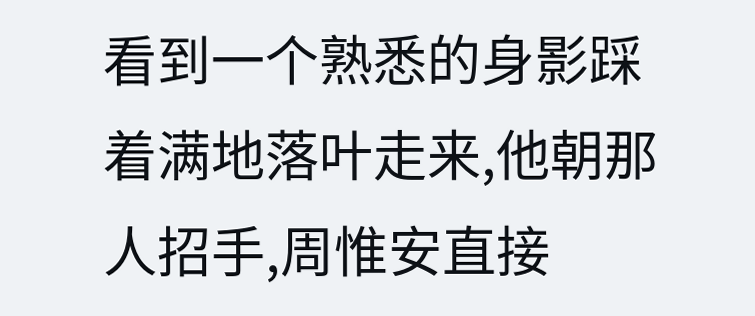看到一个熟悉的身影踩着满地落叶走来,他朝那人招手,周惟安直接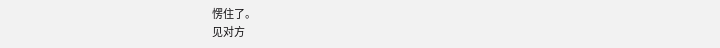愣住了。
见对方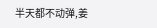半天都不动弹,姜